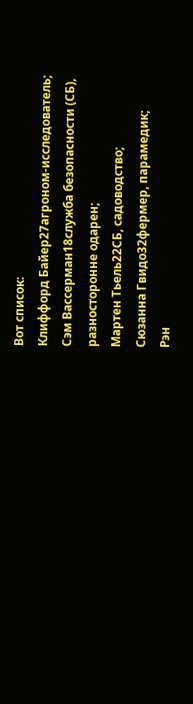Вот список:
Клиффорд Байер27агроном-исследователь;
Сэм Вассерман18служба безопасности (СБ), разносторонне одарен;
Мартен Тьель22СБ, садоводство;
Сюзанна Гвидо32фермер, парамедик;
Рэн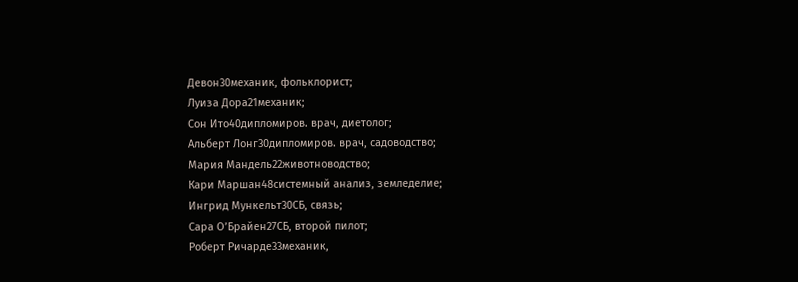Девон30механик, фольклорист;
Луиза Дора21механик;
Сон Ито40дипломиров. врач, диетолог;
Альберт Лонг30дипломиров. врач, садоводство;
Мария Мандель22животноводство;
Кари Маршан48системный анализ, земледелие;
Ингрид Мункельт30СБ, связь;
Сара О’Брайен27СБ, второй пилот;
Роберт Ричарде33механик,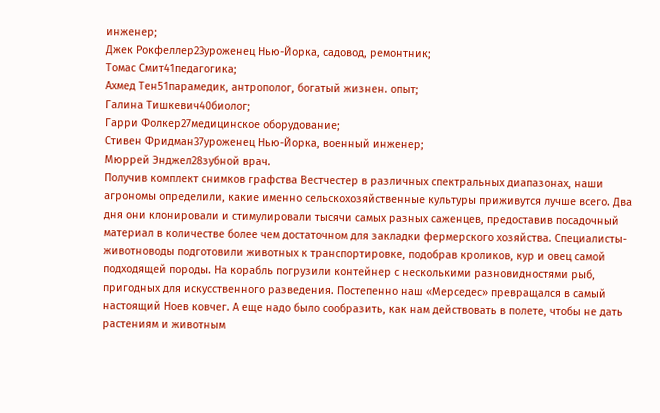инженер;
Джек Рокфеллер23уроженец Нью-Йорка, садовод, ремонтник;
Томас Смит41педагогика;
Ахмед Тен51парамедик, антрополог, богатый жизнен. опыт;
Галина Тишкевич40биолог;
Гарри Фолкер27медицинское оборудование;
Стивен Фридман37уроженец Нью-Йорка, военный инженер;
Мюррей Энджел28зубной врач.
Получив комплект снимков графства Вестчестер в различных спектральных диапазонах, наши агрономы определили, какие именно сельскохозяйственные культуры приживутся лучше всего. Два дня они клонировали и стимулировали тысячи самых разных саженцев, предоставив посадочный материал в количестве более чем достаточном для закладки фермерского хозяйства. Специалисты-животноводы подготовили животных к транспортировке, подобрав кроликов, кур и овец самой подходящей породы. На корабль погрузили контейнер с несколькими разновидностями рыб, пригодных для искусственного разведения. Постепенно наш «Мерседес» превращался в самый настоящий Ноев ковчег. А еще надо было сообразить, как нам действовать в полете, чтобы не дать растениям и животным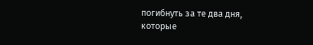погибнуть за те два дня, которые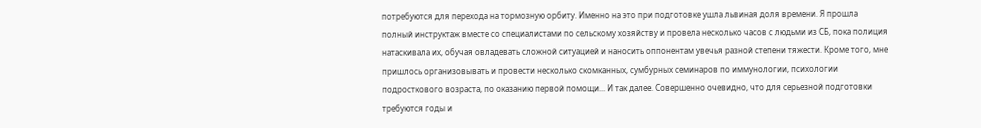потребуются для перехода на тормозную орбиту. Именно на это при подготовке ушла львиная доля времени. Я прошла полный инструктаж вместе со специалистами по сельскому хозяйству и провела несколько часов с людьми из СБ, пока полиция натаскивала их, обучая овладевать сложной ситуацией и наносить оппонентам увечья разной степени тяжести. Кроме того, мне пришлось организовывать и провести несколько скомканных, сумбурных семинаров по иммунологии, психологии подросткового возраста, по оказанию первой помощи... И так далее. Совершенно очевидно, что для серьезной подготовки требуются годы и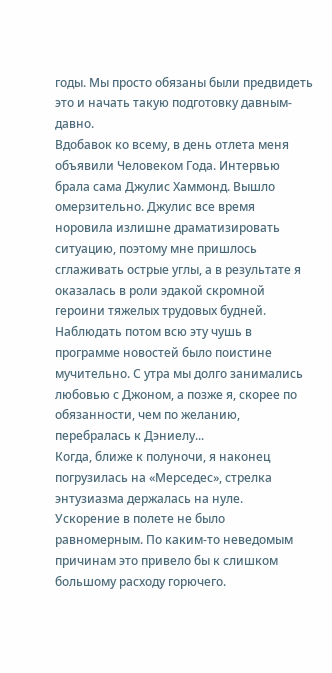годы. Мы просто обязаны были предвидеть это и начать такую подготовку давным-давно.
Вдобавок ко всему, в день отлета меня объявили Человеком Года. Интервью брала сама Джулис Хаммонд. Вышло омерзительно. Джулис все время норовила излишне драматизировать ситуацию, поэтому мне пришлось сглаживать острые углы, а в результате я оказалась в роли эдакой скромной героини тяжелых трудовых будней. Наблюдать потом всю эту чушь в программе новостей было поистине мучительно. С утра мы долго занимались любовью с Джоном, а позже я, скорее по обязанности, чем по желанию, перебралась к Дэниелу...
Когда, ближе к полуночи, я наконец погрузилась на «Мерседес», стрелка энтузиазма держалась на нуле.
Ускорение в полете не было равномерным. По каким-то неведомым причинам это привело бы к слишком большому расходу горючего.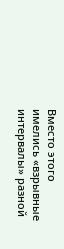Вместо этого имелись «взрывные интервалы» разной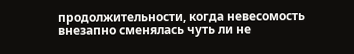продолжительности, когда невесомость внезапно сменялась чуть ли не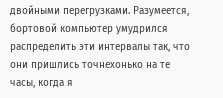двойными перегрузками. Разумеется, бортовой компьютер умудрился распределить эти интервалы так, что они пришлись точнехонько на те часы, когда я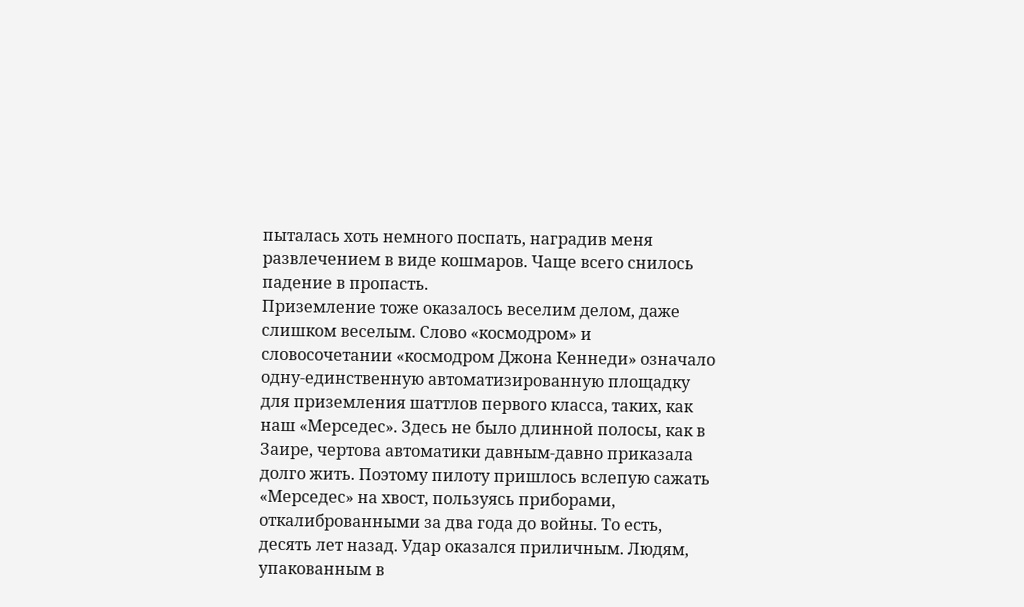пыталась хоть немного поспать, наградив меня развлечением в виде кошмаров. Чаще всего снилось падение в пропасть.
Приземление тоже оказалось веселим делом, даже слишком веселым. Слово «космодром» и словосочетании «космодром Джона Кеннеди» означало одну-единственную автоматизированную площадку для приземления шаттлов первого класса, таких, как наш «Мерседес». Здесь не было длинной полосы, как в Заире, чертова автоматики давным-давно приказала долго жить. Поэтому пилоту пришлось вслепую сажать «Мерседес» на хвост, пользуясь приборами, откалиброванными за два года до войны. То есть, десять лет назад. Удар оказался приличным. Людям, упакованным в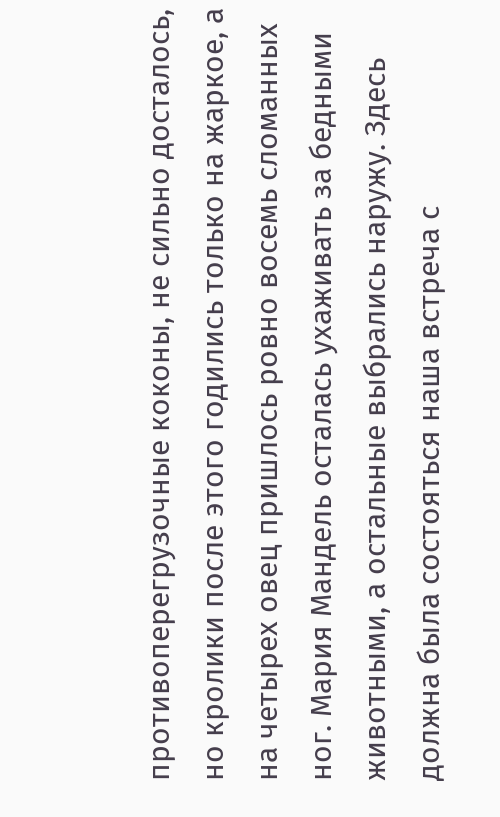противоперегрузочные коконы, не сильно досталось, но кролики после этого годились только на жаркое, а на четырех овец пришлось ровно восемь сломанных ног. Мария Мандель осталась ухаживать за бедными животными, а остальные выбрались наружу. Здесь должна была состояться наша встреча с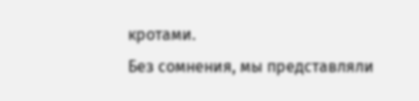кротами.
Без сомнения, мы представляли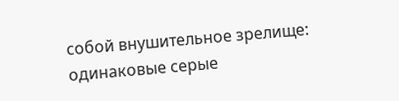собой внушительное зрелище: одинаковые серые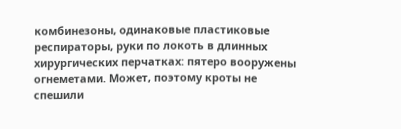комбинезоны, одинаковые пластиковые респираторы, руки по локоть в длинных хирургических перчатках: пятеро вооружены огнеметами. Может, поэтому кроты не спешили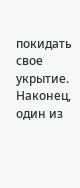покидать свое укрытие. Наконец, один из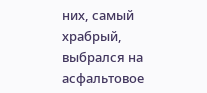них, самый храбрый, выбрался на асфальтовое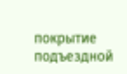покрытие подъездной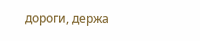дороги, держа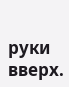руки вверх.